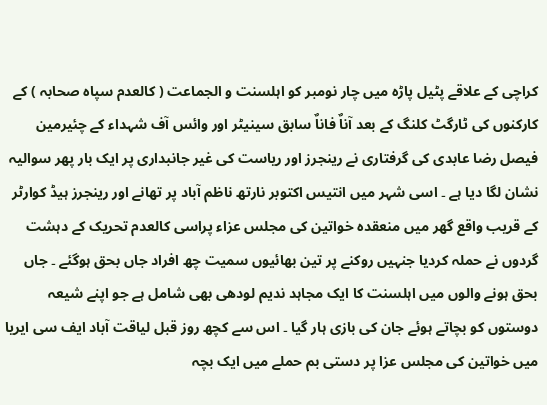کراچی کے علاقے پٹیل پاڑہ میں چار نومبر کو اہلسنت و الجماعت ( کالعدم سپاہ صحابہ ) کے کارکنوں کی ٹارگٹ کلنگ کے بعد آناٌ فاناٌ سابق سینیٹر اور وائس آف شہداء کے چئیرمین فیصل رضا عابدی کی گرفتاری نے رینجرز اور ریاست کی غیر جانبداری پر ایک بار پھر سوالیہ نشان لگا دیا ہے ۔ اسی شہر میں انتیس اکتوبر نارتھ ناظم آباد پر تھانے اور رینجرز ہیڈ کوارٹر کے قریب واقع گھر میں منعقدہ خواتین کی مجلس عزاء پراسی کالعدم تحریک کے دہشت گردوں نے حملہ کردیا جنہیں روکنے پر تین بھائیوں سمیت چھ افراد جاں بحق ہوگئے ۔ جاں بحق ہونے والوں میں اہلسنت کا ایک مجاہد ندیم لودھی بھی شامل ہے جو اپنے شیعہ دوستوں کو بچاتے ہوئے جان کی بازی ہار گیا ۔ اس سے کچھ روز قبل لیاقت آباد ایف سی ایریا میں خواتین کی مجلس عزا پر دستی بم حملے میں ایک بچہ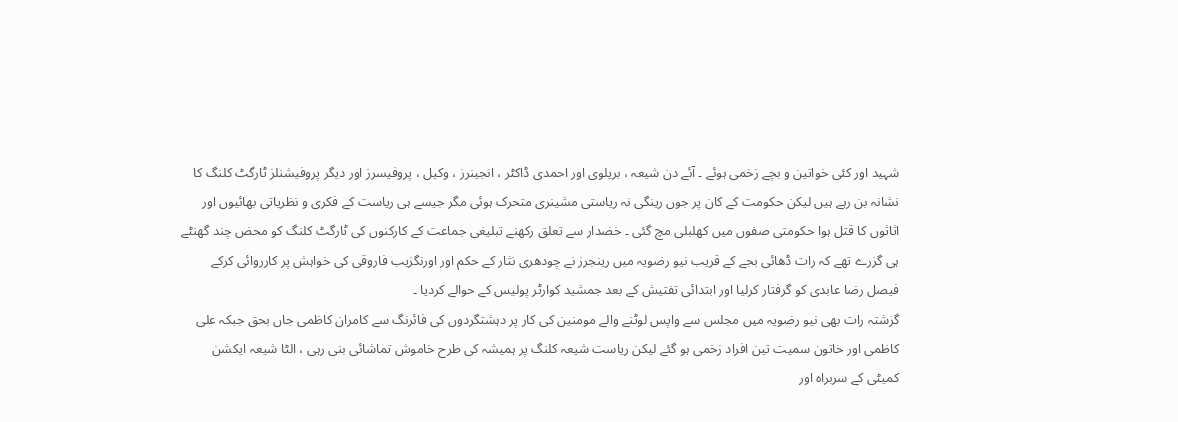شہید اور کئی خواتین و بچے زخمی ہوئے ۔ آئے دن شیعہ ، بریلوی اور احمدی ڈاکٹر ، انجینرز ، وکیل ، پروفیسرز اور دیگر پروفیشنلز ٹارگٹ کلنگ کا نشانہ بن رہے ہیں لیکن حکومت کے کان پر جوں رینگی نہ ریاستی مشینری متحرک ہوئی مگر جیسے ہی ریاست کے فکری و نظریاتی بھائیوں اور اثاثوں کا قتل ہوا حکومتی صفوں میں کھلبلی مچ گئی ۔ خضدار سے تعلق رکھنے تبلیغی جماعت کے کارکنوں کی ٹارگٹ کلنگ کو محض چند گھنٹے ہی گزرے تھے کہ رات ڈھائی بجے کے قریب نیو رضویہ میں رینجرز نے چودھری نثار کے حکم اور اورنگزیب فاروقی کی خواہش پر کارروائی کرکے فیصل رضا عابدی کو گرفتار کرلیا اور ابتدائی تفتیش کے بعد جمشید کوارٹر پولیس کے حوالے کردیا ۔
گزشتہ رات بھی نیو رضویہ میں مجلس سے واپس لوٹنے والے مومنین کی کار پر دہشتگردوں کی فائرنگ سے کامران کاظمی جاں بحق جبکہ علی کاظمی اور خاتون سمیت تین افراد زخمی ہو گئے لیکن ریاست شیعہ کلنگ پر ہمیشہ کی طرح خاموش تماشائی بنی رہی ، الٹا شیعہ ایکشن کمیٹی کے سربراہ اور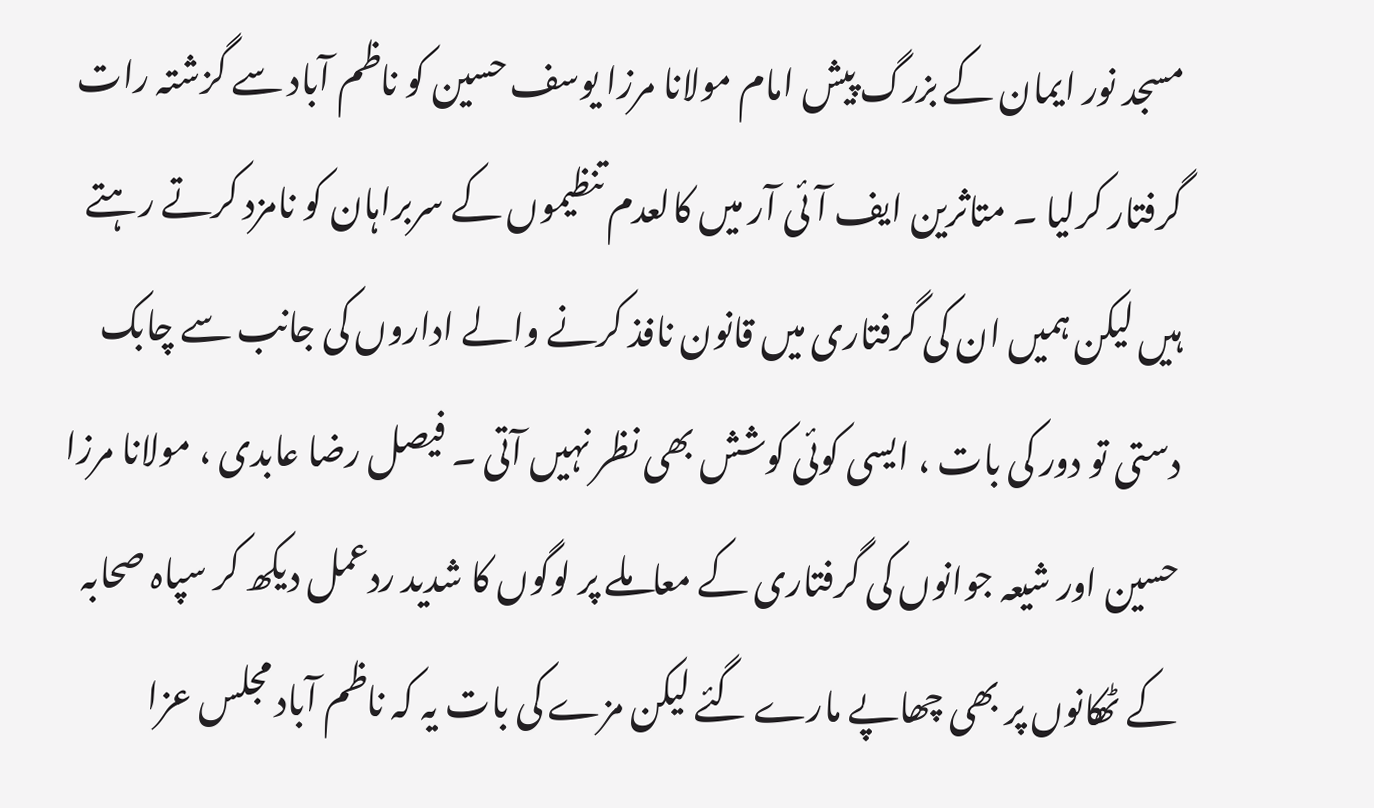مسجد نور ایمان کے بزرگ پیش امام مولانا مرزا یوسف حسین کو ناظم آباد سے گزشتہ رات گرفتار کرلیا ۔ متاثرین ایف آئی آر میں کالعدم تنظیموں کے سربراہان کو نامزد کرتے رہتے ہیں لیکن ہمیں ان کی گرفتاری میں قانون نافذ کرنے والے اداروں کی جانب سے چابک دستی تو دور کی بات ، ایسی کوئی کوشش بھی نظر نہیں آتی ۔ فیصل رضا عابدی ، مولانا مرزا حسین اور شیعہ جوانوں کی گرفتاری کے معاملے پر لوگوں کا شدید ردعمل دیکھ کر سپاہ صحابہ کے ٹھکانوں پر بھی چھاپے مارے گئے لیکن مزے کی بات یہ کہ ناظم آباد مجلس عزا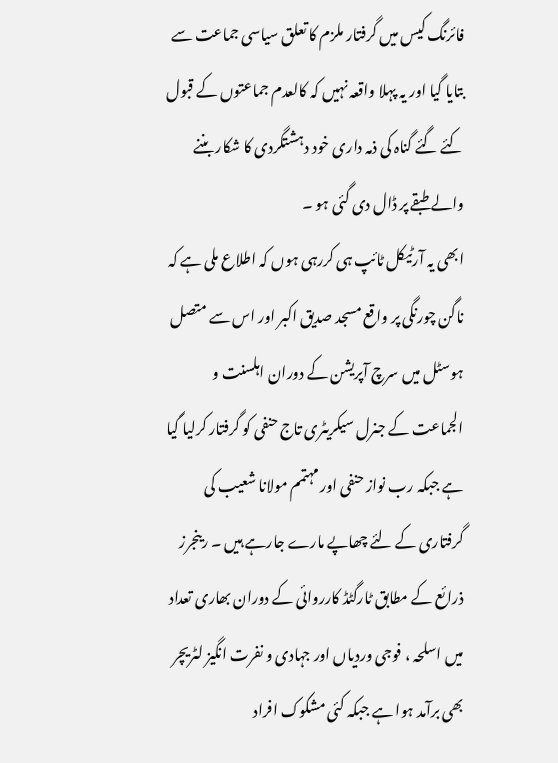فائرنگ کیس میں گرفتار ملزم کا تعلق سیاسی جماعت سے بتایا گیا اور یہ پہلا واقعہ نہیں کہ کالعدم جماعتوں کے قبول کئے گئے گناہ کی ذمہ داری خود دہشتگردی کا شکار بننے والے طبقے پر ڈال دی گئی ہو ۔
ابھی یہ آرٹیکل ٹائپ ہی کررہی ہوں کہ اطلاع ملی ہے کہ ناگن چورنگی پر واقع مسجد صدیق اکبر اور اس سے متصل ہوسٹل میں سرچ آپریشن کے دوران اہلسنت و الجماعت کے جنرل سیکریٹری تاج حنفی کو گرفتار کرلیا گیا ہے جبکہ رب نواز حنفی اور مہتمم مولانا شعیب کی گرفتاری کے لئے چھاپے مارے جارہے ہیں ۔ رینجرز ذرائع کے مطابق ٹارگٹڈ کارروائی کے دوران بھاری تعداد میں اسلحہ ، فوجی وردیاں اور جہادی و نفرت انگیز لٹریچر بھی برآمد ہوا ہے جبکہ کئی مشکوک افراد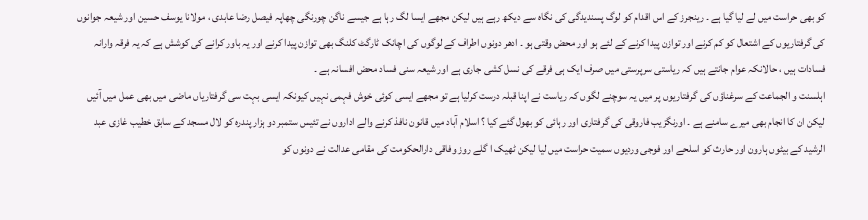کو بھی حراست میں لے لیا گیا ہے ۔ رینجرز کے اس اقدام کو لوگ پسندیدگی کی نگاہ سے دیکھ رہے ہیں لیکن مجھے ایسا لگ رہا ہے جیسے ناگن چورنگی چھاپہ فیصل رضا عابدی ، مولانا یوسف حسین اور شیعہ جوانوں کی گرفتاریوں کے اشتعال کو کم کرنے اور توازن پیدا کرنے کے لئے ہو اور محض وقتی ہو ۔ ادھر دونوں اطراف کے لوگوں کی اچانک ٹارگٹ کلنگ بھی توازن پیدا کرنے اور یہ باور کرانے کی کوشش ہے کہ یہ فرقہ وارانہ فسادات ہیں ، حالانکہ عوام جانتے ہیں کہ ریاستی سرپرستی میں صرف ایک ہی فرقے کی نسل کشی جاری ہے اور شیعہ سنی فساد محض افسانہ ہے ۔
اہلسنت و الجماعت کے سرغناؤں کی گرفتاریوں پر میں یہ سوچنے لگوں کہ ریاست نے اپنا قبلہ درست کرلیا ہے تو مجھے ایسی کوئی خوش فہمی نہیں کیونکہ ایسی بہت سی گرفتاریاں ماضی میں بھی عمل میں آئیں لیکن ان کا انجام بھی میرے سامنے ہے ۔ اورنگزیب فاروقی کی گرفتاری اور رہائی کو بھول گئے کیا ؟ اسلام آباد میں قانون نافذ کرنے والے اداروں نے تئیس ستمبر دو ہزار پندرہ کو لال مسجد کے سابق خطیب غازی عبد الرشید کے بیٹوں ہارون اور حارث کو اسلحے اور فوجی وردیوں سمیت حراست میں لیا لیکن ٹھیک ا گلے روز وفاقی دارالحکومت کی مقامی عدالت نے دونوں کو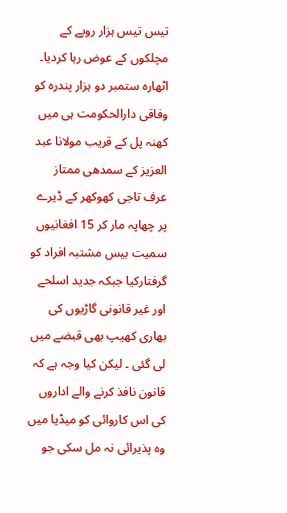تیس تیس ہزار روپے کے مچلکوں کے عوض رہا کردیا۔ اٹھارہ ستمبر دو ہزار پندرہ کو وفاقی دارالحکومت ہی میں کھنہ پل کے قریب مولانا عبد العزیز کے سمدھی ممتاز عرف تاجی کھوکھر کے ڈیرے پر چھاپہ مار کر 15 افغانیوں سمیت بیس مشتبہ افراد کو گرفتارکیا جبکہ جدید اسلحے اور غیر قانونی گاڑیوں کی بھاری کھیپ بھی قبضے میں لی گئی ۔ لیکن کیا وجہ ہے کہ قانون نافذ کرنے والے اداروں کی اس کاروائی کو میڈیا میں وہ پذیرائی نہ مل سکی جو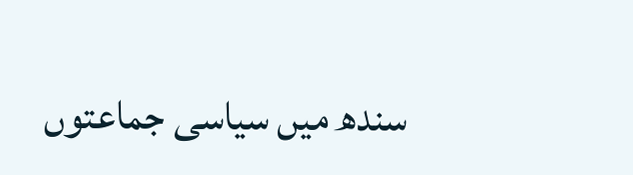سندھ میں سیاسی جماعتوں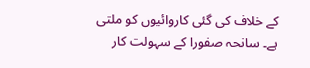کے خلاف کی گئی کاروائیوں کو ملتی ہے۔ سانحہ صفورا کے سہولت کار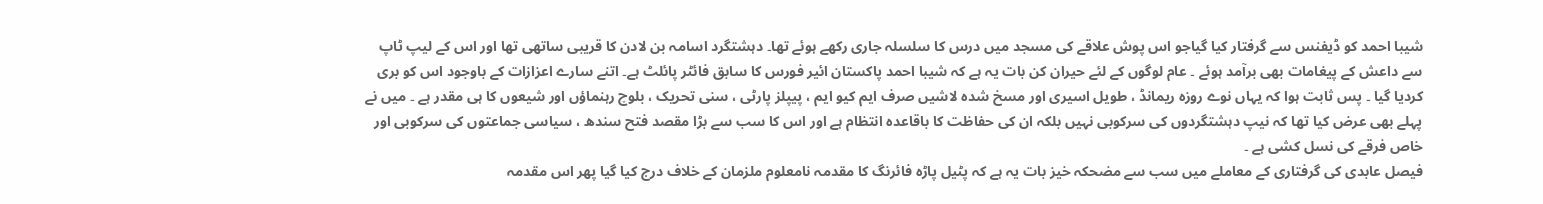شیبا احمد کو ڈیفنس سے گرفتار کیا گیاجو اس پوش علاقے کی مسجد میں درس کا سلسلہ جاری رکھے ہوئے تھا۔ دہشتگرد اسامہ بن لادن کا قریبی ساتھی تھا اور اس کے لیپ ٹاپ سے داعش کے پیغامات بھی برآمد ہوئے ۔ عام لوگوں کے لئے حیران کن بات یہ ہے کہ شیبا احمد پاکستان ائیر فورس کا سابق فائٹر پائلٹ ہے۔ اتنے سارے اعزازات کے باوجود اس کو بری کردیا گیا ۔ پس ثابت ہوا کہ یہاں نوے روزہ ریمانڈ ، طویل اسیری اور مسخ شدہ لاشیں صرف ایم کیو ایم ، پیپلز پارٹی ، سنی تحریک ، بلوچ رہنماؤں اور شیعوں کا ہی مقدر ہے ۔ میں نے پہلے بھی عرض کیا تھا کہ نیپ دہشتگردوں کی سرکوبی نہیں بلکہ ان کی حفاظت کا باقاعدہ انتظام ہے اور اس کا سب سے بڑا مقصد فتح سندھ ، سیاسی جماعتوں کی سرکوبی اور خاص فرقے کی نسل کشی ہے ۔
فیصل عابدی کی گرفتاری کے معاملے میں سب سے مضحکہ خیز بات یہ ہے کہ پٹیل پاڑہ فائرنگ کا مقدمہ نامعلوم ملزمان کے خلاف درج کیا گیا پھر اس مقدمہ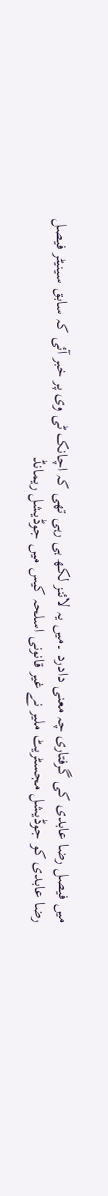میں فیصل رضا عابدی کی گرفتاری چہ معنی دادرد ۔میں یہ لائنز لکھ ہی رہی تھی کہ اچانک ٹی وی پر خبر آئی کہ سابق سینیٹر فیصل رضا عابدی کو جوڈیشل مجسٹریٹ ملیر نے غیر قانونی اسلحہ کیس میں جوڈیشل ریمانڈ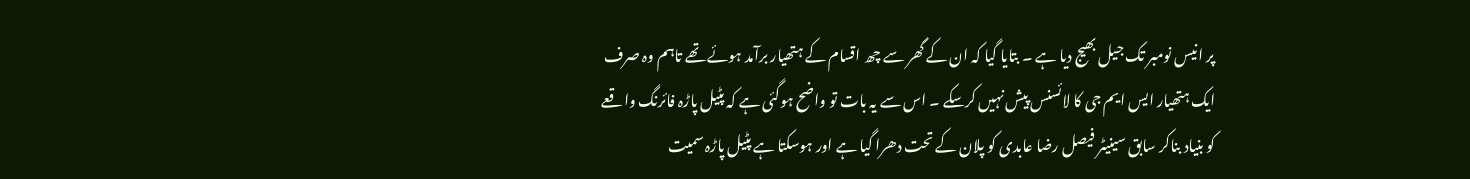پر انیس نومبر تک جیل بھیج دیا ہے ۔ بتایا گیا کہ ان کے گھر سے چھ اقسام کے ہتھیار برآمد ہوئے تھے تاہم وہ صرف ایک ہتھیار ایس ایم جی کا لائسنس پیش نہیں کرسکے ۔ اس سے یہ بات تو واضح ہوگئی ہے کہ پٹیل پاڑہ فائرنگ واقعے کو بنیاد بناکر سابق سینیٹر فیصل رضا عابدی کو پلان کے تحت دھرا گیا ہے اور ہوسکتا ہے پٹیل پاڑہ سمیت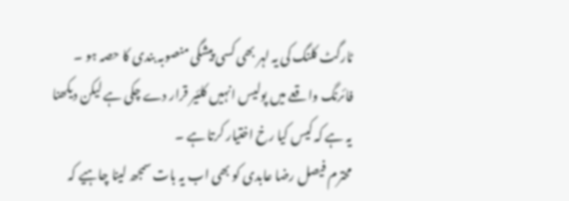ٹارگٹ کلنگ کی یہ لہر بھی کسی پیشگی منصوبہ بندی کا حصہ ہو ۔ فائرنگ واقعے میں پولیس انہیں کلئیر قرار دے چکی ہے لیکن دیکھنا یہ ہے کہ کیس کیا رخ اختیار کرتا ہے ۔
محترم فیصل رضا عابدی کو بھی اب یہ بات سمجھ لینا چاہیے کہ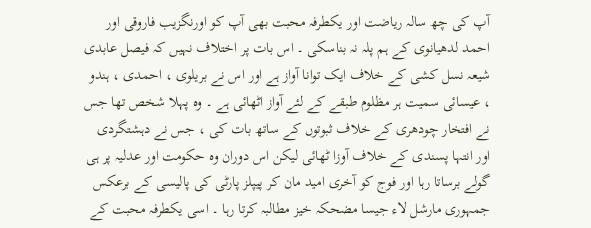آپ کی چھ سالہ ریاضت اور یکطرفہ محبت بھی آپ کو اورنگزیب فاروقی اور احمد لدھیانوی کے ہم پلہ نہ بناسکی ۔ اس بات پر اختلاف نہیں کہ فیصل عابدی شیعہ نسل کشی کے خلاف ایک توانا آواز ہے اور اس نے بریلوی ، احمدی ، ہندو ، عیسائی سمیت ہر مظلوم طبقے کے لئے آواز اٹھائی ہے ۔ وہ پہلا شخص تھا جس نے افتخار چودھری کے خلاف ثبوتوں کے ساتھ بات کی ، جس نے دہشتگردی اور انتہا پسندی کے خلاف آوزا ٹھائی لیکن اس دوران وہ حکومت اور عدلیہ پر ہی گولے برساتا رہا اور فوج کو آخری امید مان کر پیپلز پارٹی کی پالیسی کے برعکس جمہوری مارشل لاء جیسا مضحکہ خیز مطالبہ کرتا رہا ۔ اسی یکطرفہ محبت کے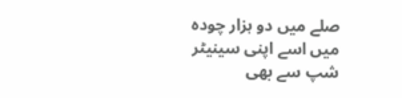صلے میں دو ہزار چودہ میں اسے اپنی سینیٹر شپ سے بھی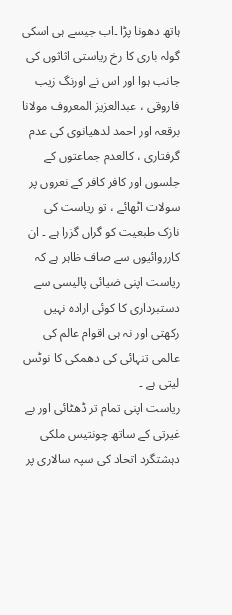ہاتھ دھونا پڑا ۔اب جیسے ہی اسکی گولہ باری کا رخ ریاستی اثاثوں کی جانب ہوا اور اس نے اورنگ زیب فاروقی ، عبدالعزیز المعروف مولانا برقعہ اور احمد لدھیانوی کی عدم گرفتاری ، کالعدم جماعتوں کے جلسوں اور کافر کافر کے نعروں پر سولات اٹھائے ، تو ریاست کی نازک طبعیت کو گراں گزرا ہے ۔ ان کارروائیوں سے صاف ظاہر ہے کہ ریاست اپنی ضیائی پالیسی سے دستبرداری کا کوئی ارادہ نہیں رکھتی اور نہ ہی اقوام عالم کی عالمی تنہائی کی دھمکی کا نوٹس لیتی ہے ۔
ریاست اپنی تمام تر ڈھٹائی اور بے غیرتی کے ساتھ چونتیس ملکی دہشتگرد اتحاد کی سپہ سالاری پر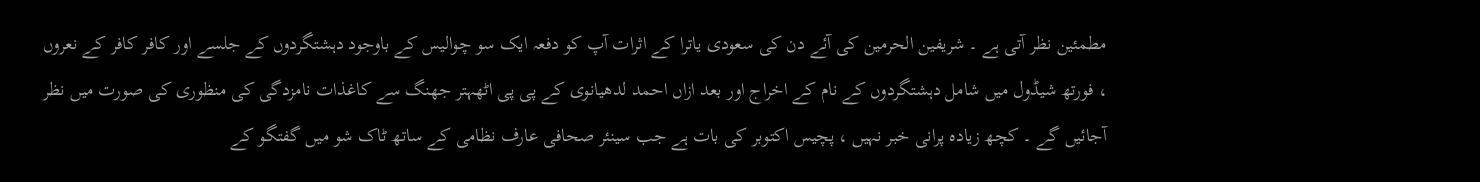مطمئین نظر آتی ہے ۔ شریفین الحرمین کی آئے دن کی سعودی یاترا کے اثرات آپ کو دفعہ ایک سو چوالیس کے باوجود دہشتگردوں کے جلسے اور کافر کافر کے نعروں ، فورتھ شیڈول میں شامل دہشتگردوں کے نام کے اخراج اور بعد ازاں احمد لدھیانوی کے پی پی اٹھہتر جھنگ سے کاغذات نامزدگی کی منظوری کی صورت میں نظر آجائیں گے ۔ کچھ زیادہ پرانی خبر نہیں ، پچیس اکتوبر کی بات ہے جب سینئر صحافی عارف نظامی کے ساتھ ٹاک شو میں گفتگو کے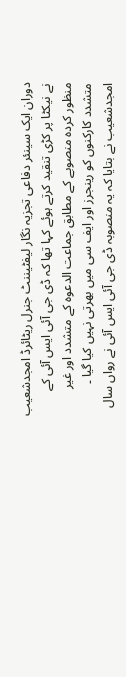دوران ایک سینئر دفاعی تجزیہ نگار لیفٹیننٹ جنرل ریٹائرڈ امجدشعیب نے نیکٹا پر کڑی تنقید کرتے ہوئے کہا تھا کہ ڈی جی آئی ایس آئی کے منظور کردہ منصوبے کے مطابق جماعت الدعوہ کے متشدد اور غیر متشدد کارکنوں کو رینجرز اور ایف سی میں بھرتی نہیں کیا گیا ۔ امجدشعیب نے بتایا کہ یہ منصوبہ ڈی جی آئی ایس آئی نے رواں سال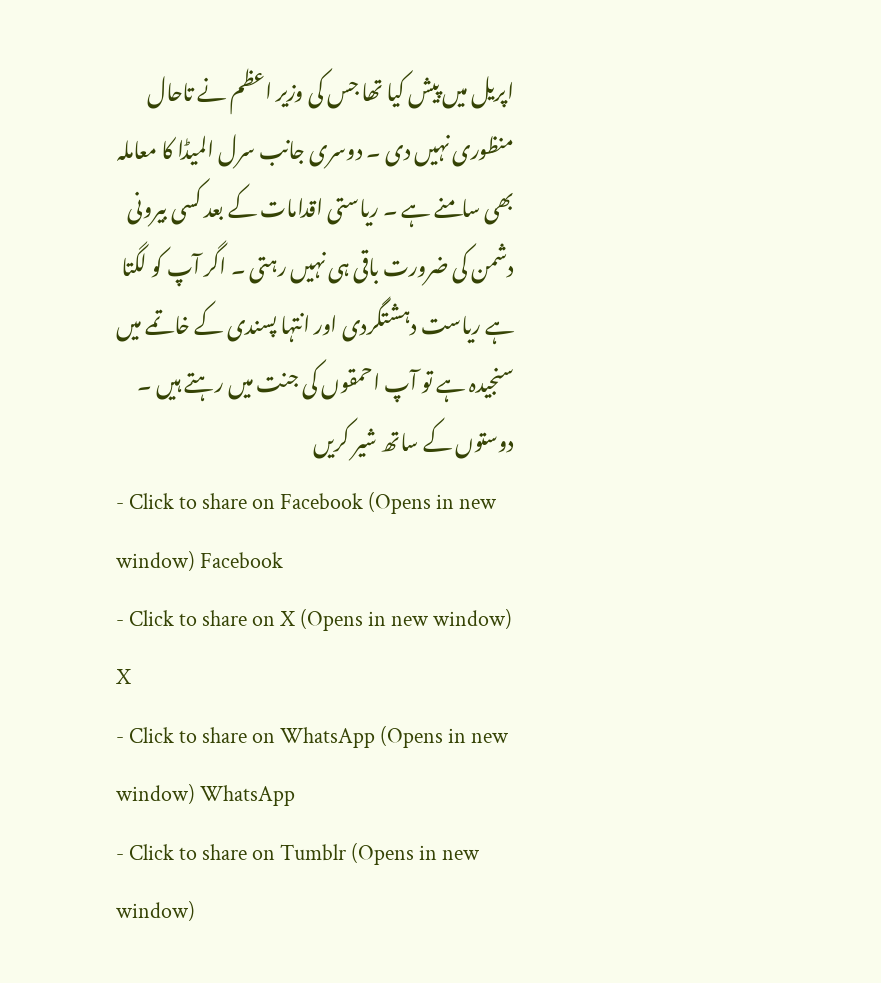اپریل میں پیش کیا تھا جس کی وزیر اعظم نے تاحال منظوری نہیں دی ۔ دوسری جانب سرل المیڈا کا معاملہ بھی سامنے ہے ۔ ریاستی اقدامات کے بعد کسی بیرونی دشمن کی ضرورت باقی ہی نہیں رہتی ۔ اگر آپ کو لگتا ہے ریاست دہشتگردی اور انتہا پسندی کے خاتمے میں سنجیدہ ہے تو آپ احمقوں کی جنت میں رہتے ہیں ۔
دوستوں کے ساتھ شیر کریں
- Click to share on Facebook (Opens in new window) Facebook
- Click to share on X (Opens in new window) X
- Click to share on WhatsApp (Opens in new window) WhatsApp
- Click to share on Tumblr (Opens in new window)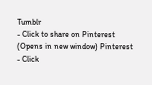Tumblr
- Click to share on Pinterest (Opens in new window) Pinterest
- Click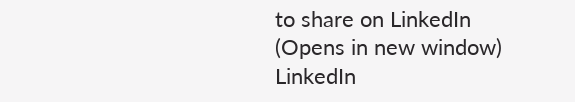to share on LinkedIn (Opens in new window) LinkedIn